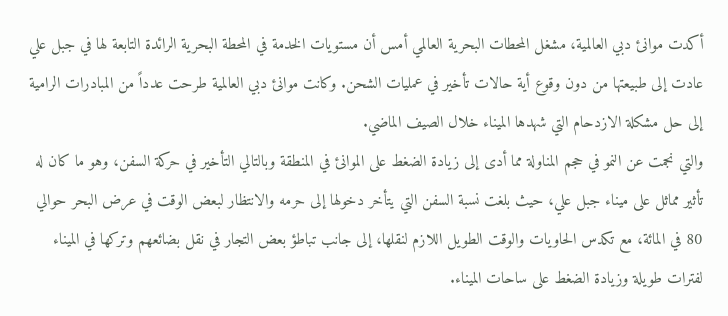أكدت موانئ دبي العالمية، مشغل المحطات البحرية العالمي أمس أن مستويات الخدمة في المحطة البحرية الرائدة التابعة لها في جبل علي عادت إلى طبيعتها من دون وقوع أية حالات تأخير في عمليات الشحن. وكانت موانئ دبي العالمية طرحت عدداً من المبادرات الرامية إلى حل مشكلة الازدحام التي شهدها الميناء خلال الصيف الماضي.
والتي نجمت عن النمو في حجم المناولة مما أدى إلى زيادة الضغط على الموانئ في المنطقة وبالتالي التأخير في حركة السفن، وهو ما كان له تأثير مماثل على ميناء جبل علي، حيث بلغت نسبة السفن التي يتأخر دخولها إلى حرمه والانتظار لبعض الوقت في عرض البحر حوالي 80 في المائة، مع تكدس الحاويات والوقت الطويل اللازم لنقلها، إلى جانب تباطؤ بعض التجار في نقل بضائعهم وتركها في الميناء لفترات طويلة وزيادة الضغط على ساحات الميناء.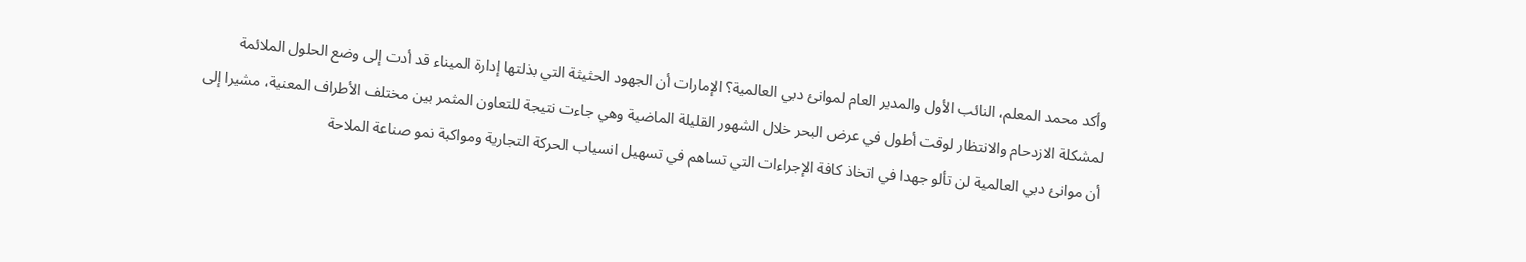وأكد محمد المعلم، النائب الأول والمدير العام لموانئ دبي العالمية؟ الإمارات أن الجهود الحثيثة التي بذلتها إدارة الميناء قد أدت إلى وضع الحلول الملائمة لمشكلة الازدحام والانتظار لوقت أطول في عرض البحر خلال الشهور القليلة الماضية وهي جاءت نتيجة للتعاون المثمر بين مختلف الأطراف المعنية، مشيرا إلى أن موانئ دبي العالمية لن تألو جهدا في اتخاذ كافة الإجراءات التي تساهم في تسهيل انسياب الحركة التجارية ومواكبة نمو صناعة الملاحة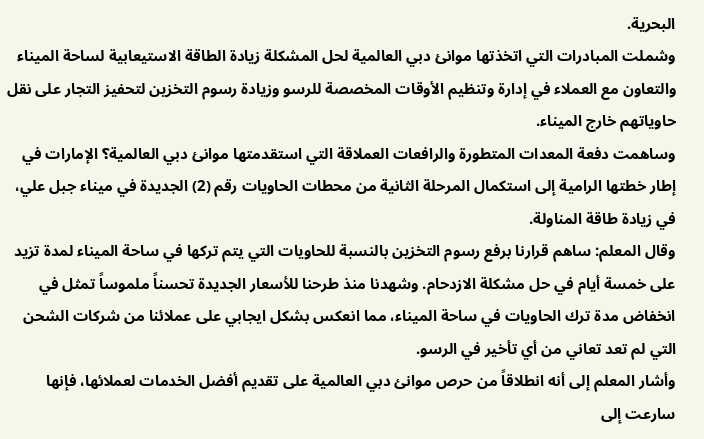البحرية.
وشملت المبادرات التي اتخذتها موانئ دبي العالمية لحل المشكلة زيادة الطاقة الاستيعابية لساحة الميناء والتعاون مع العملاء في إدارة وتنظيم الأوقات المخصصة للرسو وزيادة رسوم التخزين لتحفيز التجار على نقل حاوياتهم خارج الميناء.
وساهمت دفعة المعدات المتطورة والرافعات العملاقة التي استقدمتها موانئ دبي العالمية؟ الإمارات في إطار خطتها الرامية إلى استكمال المرحلة الثانية من محطات الحاويات رقم (2) الجديدة في ميناء جبل علي، في زيادة طاقة المناولة.
وقال المعلم: ساهم قرارنا برفع رسوم التخزين بالنسبة للحاويات التي يتم تركها في ساحة الميناء لمدة تزيد على خمسة أيام في حل مشكلة الازدحام. وشهدنا منذ طرحنا للأسعار الجديدة تحسناً ملموساً تمثل في انخفاض مدة ترك الحاويات في ساحة الميناء، مما انعكس بشكل ايجابي على عملائنا من شركات الشحن التي لم تعد تعاني من أي تأخير في الرسو.
وأشار المعلم إلى أنه انطلاقاً من حرص موانئ دبي العالمية على تقديم أفضل الخدمات لعملائها، فإنها سارعت إلى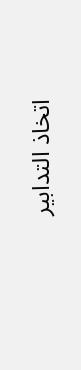اتخاذ التدابير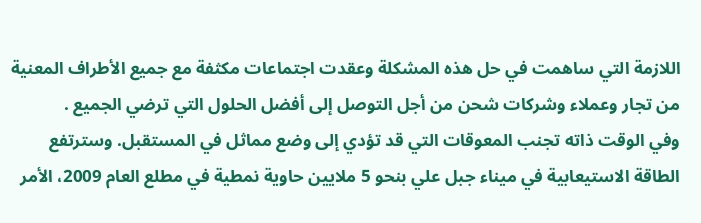اللازمة التي ساهمت في حل هذه المشكلة وعقدت اجتماعات مكثفة مع جميع الأطراف المعنية من تجار وعملاء وشركات شحن من أجل التوصل إلى أفضل الحلول التي ترضي الجميع .
وفي الوقت ذاته تجنب المعوقات التي قد تؤدي إلى وضع مماثل في المستقبل. وسترتفع الطاقة الاستيعابية في ميناء جبل علي بنحو 5 ملايين حاوية نمطية في مطلع العام 2009، الأمر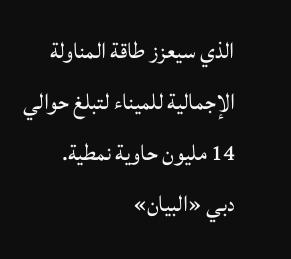الذي سيعزز طاقة المناولة الإجمالية للميناء لتبلغ حوالي 14 مليون حاوية نمطية.
دبي «البيان»